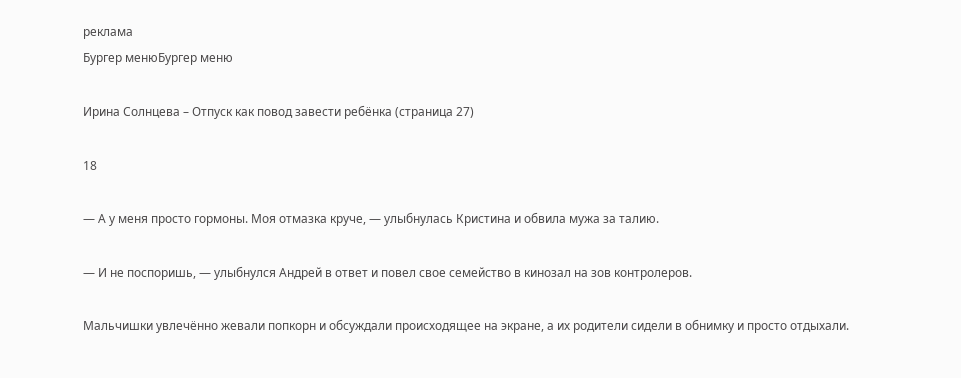реклама
Бургер менюБургер меню

Ирина Солнцева – Отпуск как повод завести ребёнка (страница 27)

18

— А у меня просто гормоны. Моя отмазка круче, — улыбнулась Кристина и обвила мужа за талию.

— И не поспоришь, — улыбнулся Андрей в ответ и повел свое семейство в кинозал на зов контролеров.

Мальчишки увлечённо жевали попкорн и обсуждали происходящее на экране, а их родители сидели в обнимку и просто отдыхали.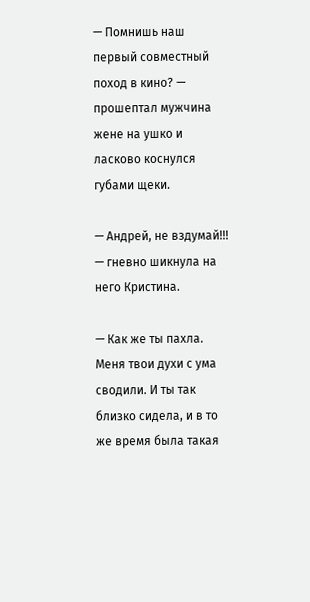— Помнишь наш первый совместный поход в кино? — прошептал мужчина жене на ушко и ласково коснулся губами щеки.

— Андрей, не вздумай!!! — гневно шикнула на него Кристина.

— Как же ты пахла. Меня твои духи с ума сводили. И ты так близко сидела, и в то же время была такая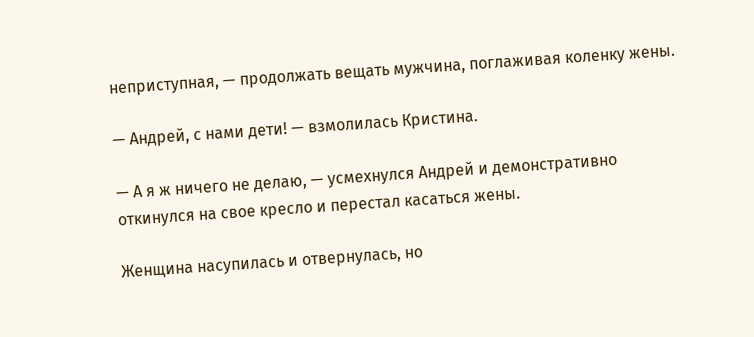неприступная, — продолжать вещать мужчина, поглаживая коленку жены.

— Андрей, с нами дети! — взмолилась Кристина.

— А я ж ничего не делаю, — усмехнулся Андрей и демонстративно откинулся на свое кресло и перестал касаться жены.

Женщина насупилась и отвернулась, но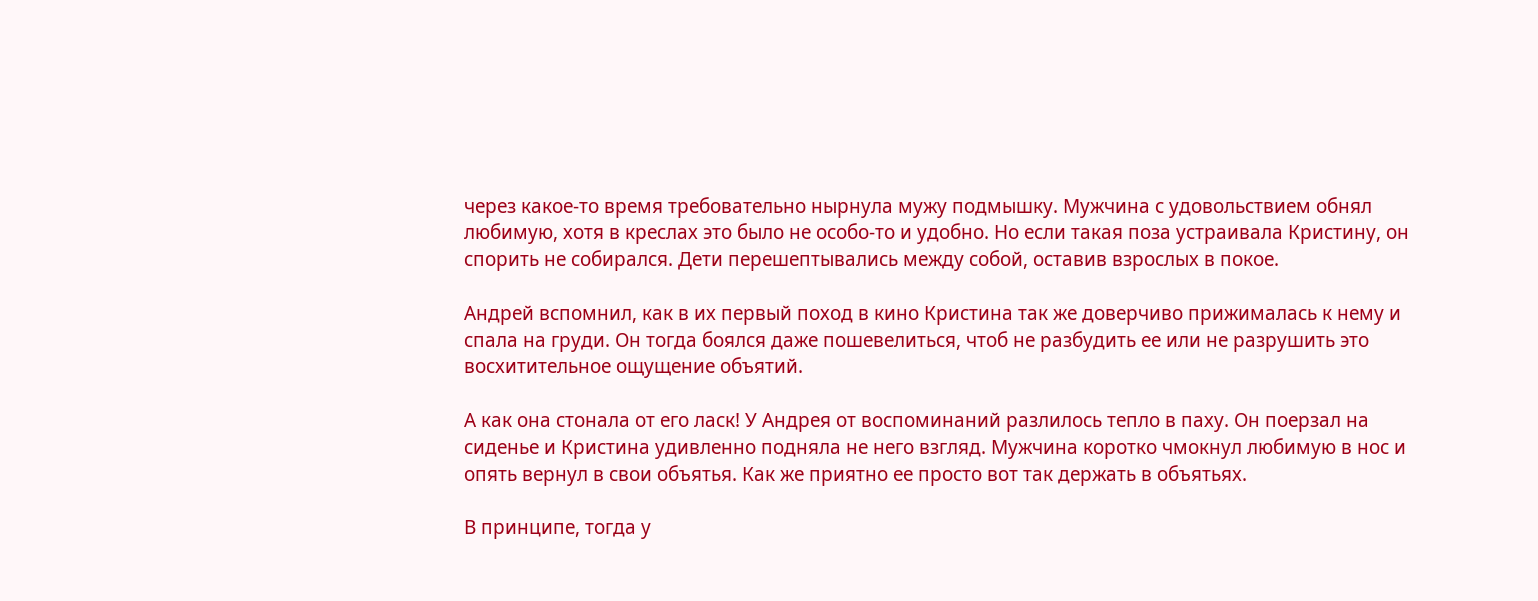через какое-то время требовательно нырнула мужу подмышку. Мужчина с удовольствием обнял любимую, хотя в креслах это было не особо-то и удобно. Но если такая поза устраивала Кристину, он спорить не собирался. Дети перешептывались между собой, оставив взрослых в покое.

Андрей вспомнил, как в их первый поход в кино Кристина так же доверчиво прижималась к нему и спала на груди. Он тогда боялся даже пошевелиться, чтоб не разбудить ее или не разрушить это восхитительное ощущение объятий.

А как она стонала от его ласк! У Андрея от воспоминаний разлилось тепло в паху. Он поерзал на сиденье и Кристина удивленно подняла не него взгляд. Мужчина коротко чмокнул любимую в нос и опять вернул в свои объятья. Как же приятно ее просто вот так держать в объятьях.

В принципе, тогда у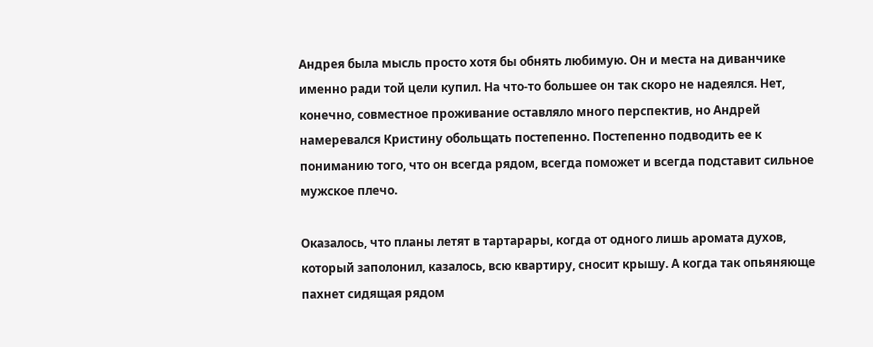Андрея была мысль просто хотя бы обнять любимую. Он и места на диванчике именно ради той цели купил. На что-то большее он так скоро не надеялся. Нет, конечно, совместное проживание оставляло много перспектив, но Андрей намеревался Кристину обольщать постепенно. Постепенно подводить ее к пониманию того, что он всегда рядом, всегда поможет и всегда подставит сильное мужское плечо.

Оказалось, что планы летят в тартарары, когда от одного лишь аромата духов, который заполонил, казалось, всю квартиру, сносит крышу. А когда так опьяняюще пахнет сидящая рядом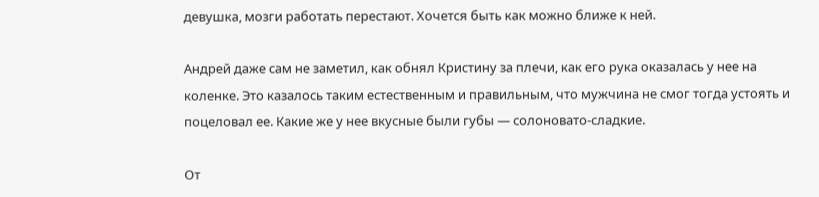девушка, мозги работать перестают. Хочется быть как можно ближе к ней.

Андрей даже сам не заметил, как обнял Кристину за плечи, как его рука оказалась у нее на коленке. Это казалось таким естественным и правильным, что мужчина не смог тогда устоять и поцеловал ее. Какие же у нее вкусные были губы — солоновато-сладкие.

От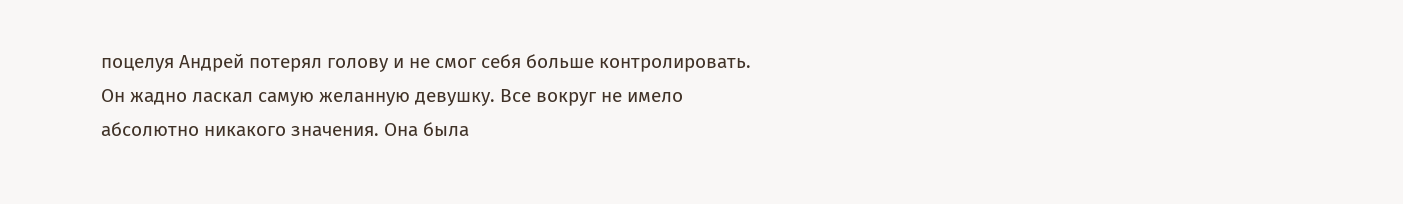поцелуя Андрей потерял голову и не смог себя больше контролировать. Он жадно ласкал самую желанную девушку. Все вокруг не имело абсолютно никакого значения. Она была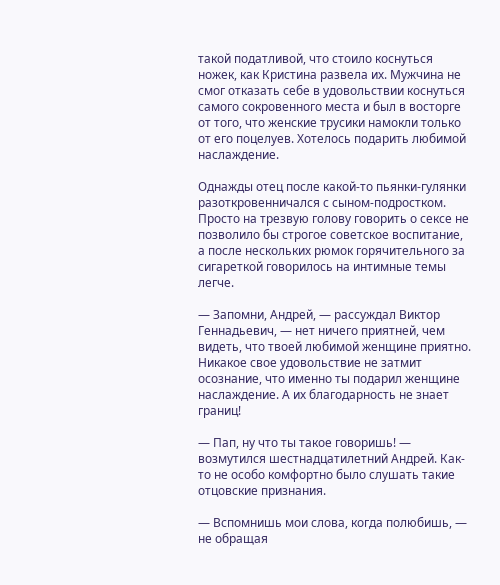такой податливой, что стоило коснуться ножек, как Кристина развела их. Мужчина не смог отказать себе в удовольствии коснуться самого сокровенного места и был в восторге от того, что женские трусики намокли только от его поцелуев. Хотелось подарить любимой наслаждение.

Однажды отец после какой-то пьянки-гулянки разоткровенничался с сыном-подростком. Просто на трезвую голову говорить о сексе не позволило бы строгое советское воспитание, а после нескольких рюмок горячительного за сигареткой говорилось на интимные темы легче.

— Запомни, Андрей, — рассуждал Виктор Геннадьевич, — нет ничего приятней, чем видеть, что твоей любимой женщине приятно. Никакое свое удовольствие не затмит осознание, что именно ты подарил женщине наслаждение. А их благодарность не знает границ!

— Пап, ну что ты такое говоришь! — возмутился шестнадцатилетний Андрей. Как-то не особо комфортно было слушать такие отцовские признания.

— Вспомнишь мои слова, когда полюбишь, — не обращая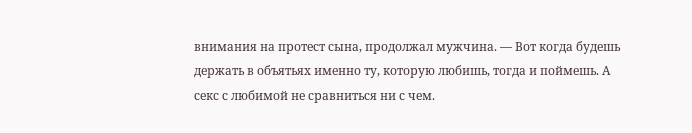внимания на протест сына, продолжал мужчина. — Вот когда будешь держать в объятьях именно ту, которую любишь, тогда и поймешь. А секс с любимой не сравниться ни с чем.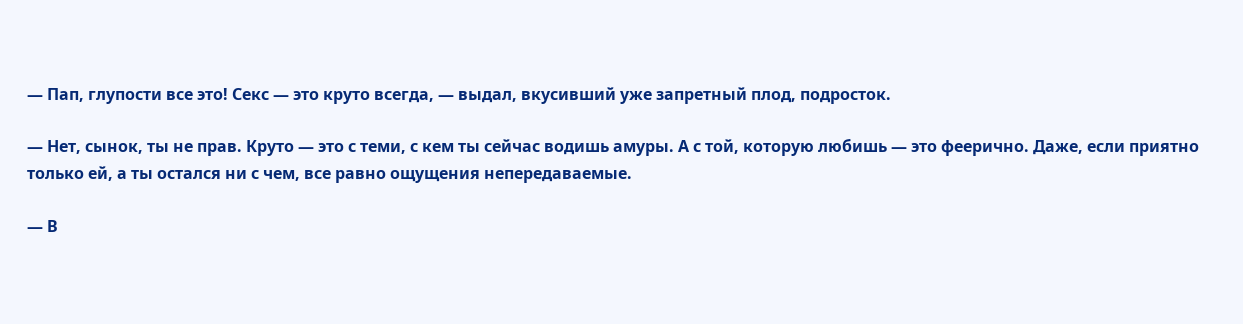— Пап, глупости все это! Секс — это круто всегда, — выдал, вкусивший уже запретный плод, подросток.

— Нет, сынок, ты не прав. Круто — это с теми, с кем ты сейчас водишь амуры. А с той, которую любишь — это феерично. Даже, если приятно только ей, а ты остался ни с чем, все равно ощущения непередаваемые.

— В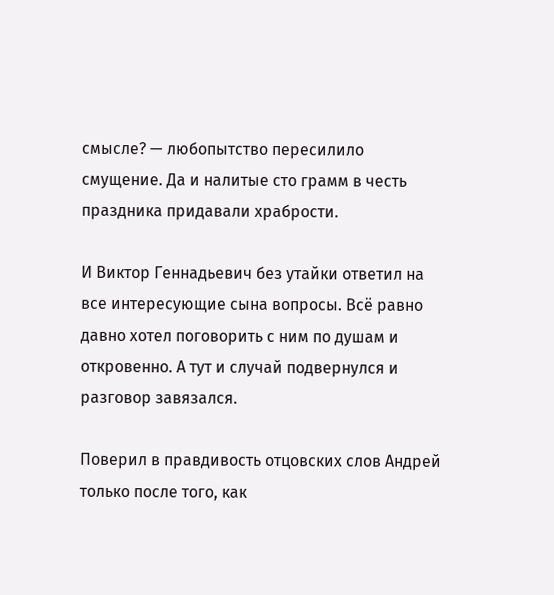смысле? — любопытство пересилило смущение. Да и налитые сто грамм в честь праздника придавали храбрости.

И Виктор Геннадьевич без утайки ответил на все интересующие сына вопросы. Всё равно давно хотел поговорить с ним по душам и откровенно. А тут и случай подвернулся и разговор завязался.

Поверил в правдивость отцовских слов Андрей только после того, как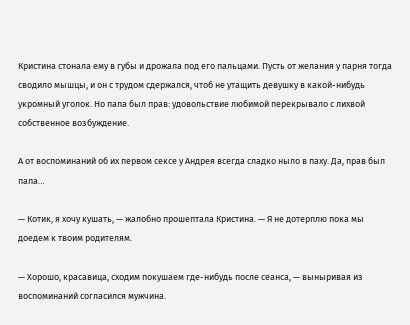Кристина стонала ему в губы и дрожала под его пальцами. Пусть от желания у парня тогда сводило мышцы, и он с трудом сдержался, чтоб не утащить девушку в какой-нибудь укромный уголок. Но папа был прав: удовольствие любимой перекрывало с лихвой собственное возбуждение.

А от воспоминаний об их первом сексе у Андрея всегда сладко ныло в паху. Да, прав был папа…

— Котик, я хочу кушать, — жалобно прошептала Кристина. — Я не дотерплю пока мы доедем к твоим родителям.

— Хорошо, красавица, сходим покушаем где-нибудь после сеанса, — выныривая из воспоминаний согласился мужчина.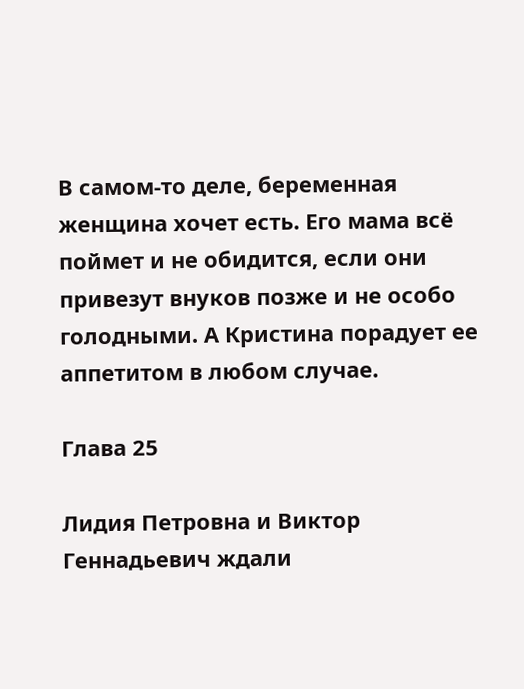В самом-то деле, беременная женщина хочет есть. Его мама всё поймет и не обидится, если они привезут внуков позже и не особо голодными. А Кристина порадует ее аппетитом в любом случае.

Глава 25

Лидия Петровна и Виктор Геннадьевич ждали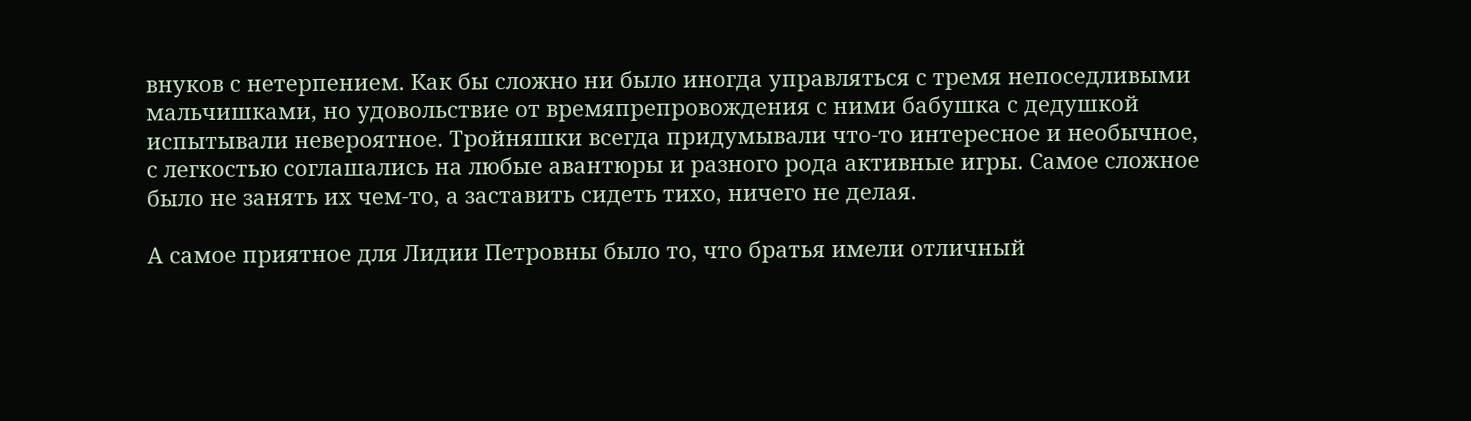внуков с нетерпением. Как бы сложно ни было иногда управляться с тремя непоседливыми мальчишками, но удовольствие от времяпрепровождения с ними бабушка с дедушкой испытывали невероятное. Тройняшки всегда придумывали что-то интересное и необычное, с легкостью соглашались на любые авантюры и разного рода активные игры. Самое сложное было не занять их чем-то, а заставить сидеть тихо, ничего не делая.

А самое приятное для Лидии Петровны было то, что братья имели отличный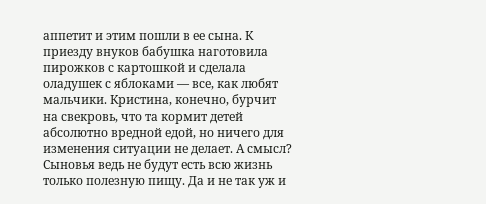аппетит и этим пошли в ее сына. К приезду внуков бабушка наготовила пирожков с картошкой и сделала оладушек с яблоками — все, как любят мальчики. Кристина, конечно, бурчит на свекровь, что та кормит детей абсолютно вредной едой, но ничего для изменения ситуации не делает. А смысл? Сыновья ведь не будут есть всю жизнь только полезную пищу. Да и не так уж и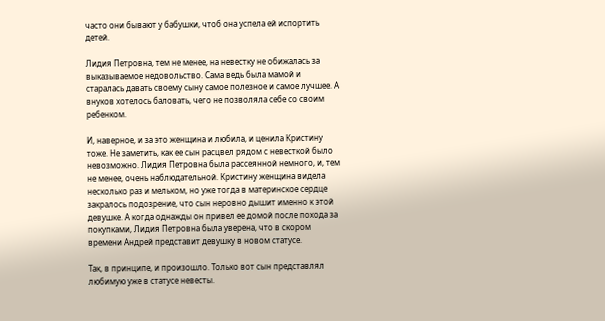часто они бывают у бабушки, чтоб она успела ей испортить детей.

Лидия Петровна, тем не менее, на невестку не обижалась за выказываемое недовольство. Сама ведь была мамой и старалась давать своему сыну самое полезное и самое лучшее. А внуков хотелось баловать, чего не позволяла себе со своим ребенком.

И, наверное, и за это женщина и любила, и ценила Кристину тоже. Не заметить, как ее сын расцвел рядом с невесткой было невозможно. Лидия Петровна была рассеянной немного, и, тем не менее, очень наблюдательной. Кристину женщина видела несколько раз и мельком, но уже тогда в материнское сердце закралось подозрение, что сын неровно дышит именно к этой девушке. А когда однажды он привел ее домой после похода за покупками, Лидия Петровна была уверена, что в скором времени Андрей представит девушку в новом статусе.

Так, в принципе, и произошло. Только вот сын представлял любимую уже в статусе невесты.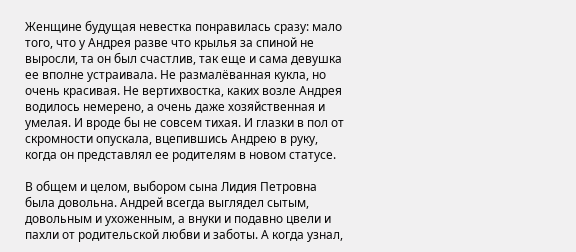Женщине будущая невестка понравилась сразу: мало того, что у Андрея разве что крылья за спиной не выросли, та он был счастлив, так еще и сама девушка ее вполне устраивала. Не размалёванная кукла, но очень красивая. Не вертихвостка, каких возле Андрея водилось немерено, а очень даже хозяйственная и умелая. И вроде бы не совсем тихая. И глазки в пол от скромности опускала, вцепившись Андрею в руку, когда он представлял ее родителям в новом статусе.

В общем и целом, выбором сына Лидия Петровна была довольна. Андрей всегда выглядел сытым, довольным и ухоженным, а внуки и подавно цвели и пахли от родительской любви и заботы. А когда узнал,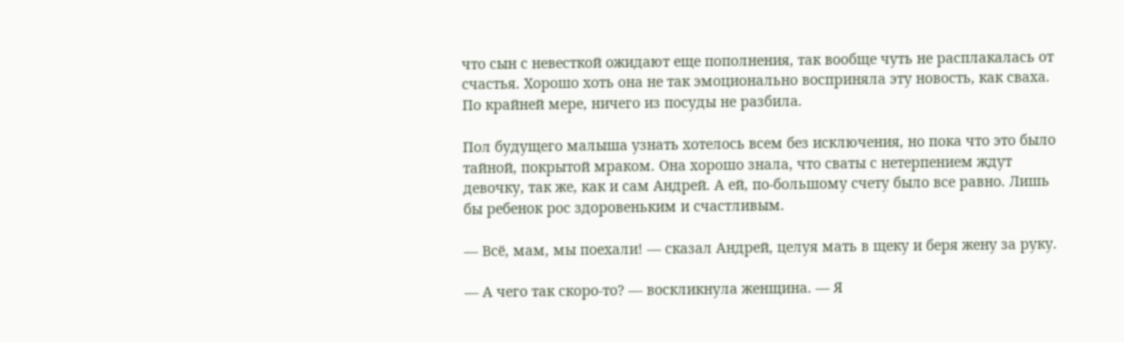что сын с невесткой ожидают еще пополнения, так вообще чуть не расплакалась от счастья. Хорошо хоть она не так эмоционально восприняла эту новость, как сваха. По крайней мере, ничего из посуды не разбила.

Пол будущего малыша узнать хотелось всем без исключения, но пока что это было тайной, покрытой мраком. Она хорошо знала, что сваты с нетерпением ждут девочку, так же, как и сам Андрей. А ей, по-большому счету было все равно. Лишь бы ребенок рос здоровеньким и счастливым.

— Всё, мам, мы поехали! — сказал Андрей, целуя мать в щеку и беря жену за руку.

— А чего так скоро-то? — воскликнула женщина. — Я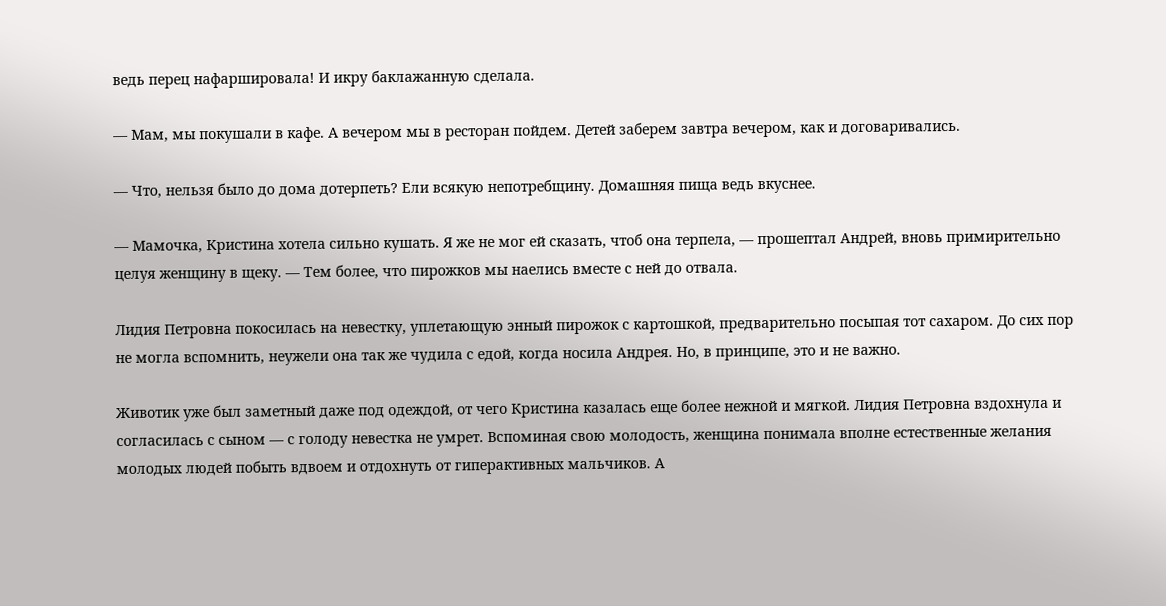ведь перец нафаршировала! И икру баклажанную сделала.

— Мам, мы покушали в кафе. А вечером мы в ресторан пойдем. Детей заберем завтра вечером, как и договаривались.

— Что, нельзя было до дома дотерпеть? Ели всякую непотребщину. Домашняя пища ведь вкуснее.

— Мамочка, Кристина хотела сильно кушать. Я же не мог ей сказать, чтоб она терпела, — прошептал Андрей, вновь примирительно целуя женщину в щеку. — Тем более, что пирожков мы наелись вместе с ней до отвала.

Лидия Петровна покосилась на невестку, уплетающую энный пирожок с картошкой, предварительно посыпая тот сахаром. До сих пор не могла вспомнить, неужели она так же чудила с едой, когда носила Андрея. Но, в принципе, это и не важно.

Животик уже был заметный даже под одеждой, от чего Кристина казалась еще более нежной и мягкой. Лидия Петровна вздохнула и согласилась с сыном — с голоду невестка не умрет. Вспоминая свою молодость, женщина понимала вполне естественные желания молодых людей побыть вдвоем и отдохнуть от гиперактивных мальчиков. А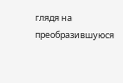глядя на преобразившуюся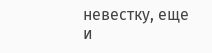невестку, еще и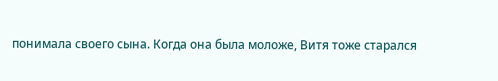понимала своего сына. Когда она была моложе, Витя тоже старался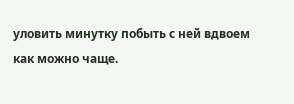уловить минутку побыть с ней вдвоем как можно чаще.